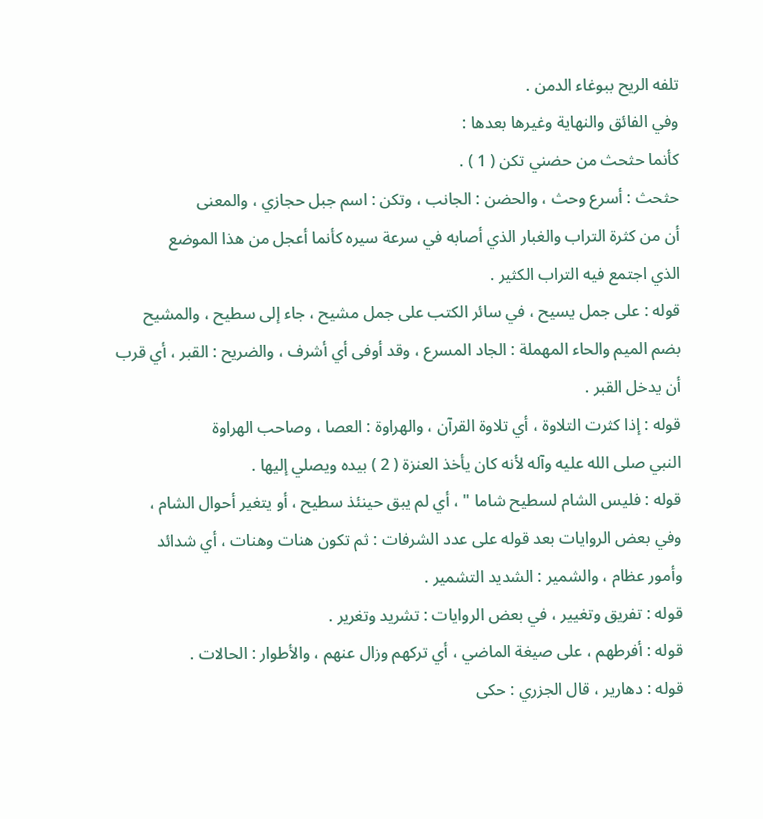تلفه الريح ببوغاء الدمن .
وفي الفائق والنهاية وغيرها بعدها :
كأنما حثحث من حضني تكن ( 1 ) .
حثحث : أسرع وحث ، والحضن : الجانب ، وتكن : اسم جبل حجازي ، والمعنى
أن من كثرة التراب والغبار الذي أصابه في سرعة سيره كأنما أعجل من هذا الموضع
الذي اجتمع فيه التراب الكثير .
قوله : على جمل يسيح ، في سائر الكتب على جمل مشيح ، جاء إلى سطيح ، والمشيح
بضم الميم والحاء المهملة : الجاد المسرع ، وقد أوفى أي أشرف ، والضريح : القبر ، أي قرب
أن يدخل القبر .
قوله : إذا كثرت التلاوة ، أي تلاوة القرآن ، والهراوة : العصا ، وصاحب الهراوة
النبي صلى الله عليه وآله لأنه كان يأخذ العنزة ( 2 ) بيده ويصلي إليها .
قوله : فليس الشام لسطيح شاما " ، أي لم يبق حينئذ سطيح ، أو يتغير أحوال الشام ،
وفي بعض الروايات بعد قوله على عدد الشرفات : ثم تكون هنات وهنات ، أي شدائد
وأمور عظام ، والشمير : الشديد التشمير .
قوله : تفريق وتغيير ، في بعض الروايات : تشريد وتغرير .
قوله : أفرطهم ، على صيغة الماضي ، أي تركهم وزال عنهم ، والأطوار : الحالات .
قوله : دهارير ، قال الجزري : حكى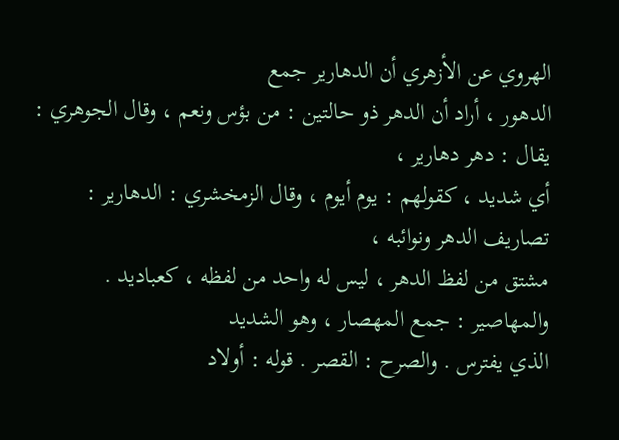الهروي عن الأزهري أن الدهارير جمع
الدهور ، أراد أن الدهر ذو حالتين : من بؤس ونعم ، وقال الجوهري : يقال : دهر دهارير ،
أي شديد ، كقولهم : يوم أيوم ، وقال الزمخشري : الدهارير : تصاريف الدهر ونوائبه ،
مشتق من لفظ الدهر ، ليس له واحد من لفظه ، كعباديد . والمهاصير : جمع المهصار ، وهو الشديد
الذي يفترس . والصرح : القصر . قوله : أولاد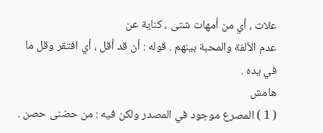علات ، أي من أمهات شتى ، كناية عن
عدم الألفة والمحبة بينهم . قوله : أن قد أقل ، أي افتقر وقل ما في يده .
هامش
( 1 ) المصرع موجود في المصدر ولكن فيه : من حضنى حصن .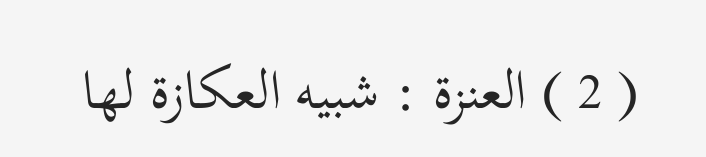( 2 ) العنزة : شبيه العكازة لها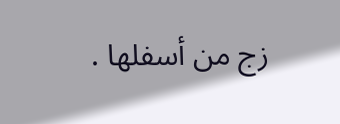زج من أسفلها .